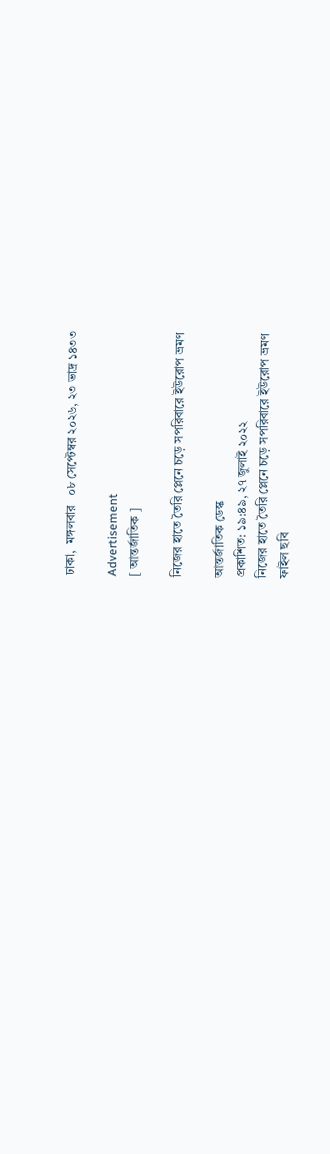ঢাকা,  মঙ্গলবার   ০৮ সেপ্টেম্বর ২০২৬, ২৩ ভাদ্র ১৪৩৩

Advertisement
[ আন্তর্জাতিক ]

নিজের হাতে তৈরি প্লেনে চড়ে সপরিবারে ইউরোপ ভ্রমণ

আন্তর্জাতিক ডেস্ক
প্রকাশিত: ১৯:৪৯, ২৭ জুলাই ২০২২
নিজের হাতে তৈরি প্লেনে চড়ে সপরিবারে ইউরোপ ভ্রমণ
ফাইল ছবি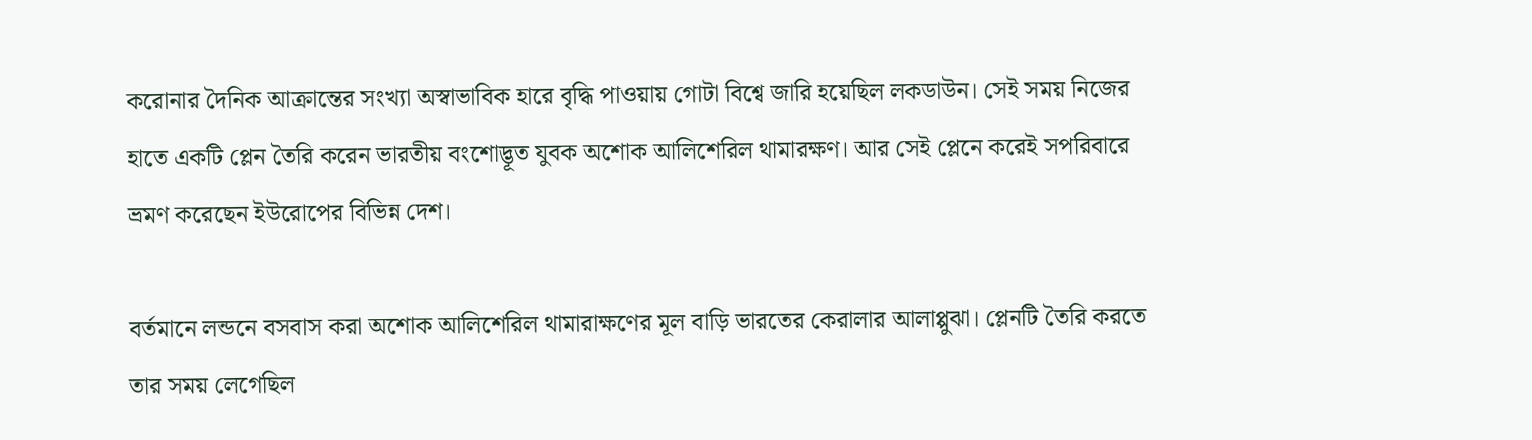করোনার দৈনিক আক্রান্তের সংখ্যা অস্বাভাবিক হারে বৃদ্ধি পাওয়ায় গোটা বিশ্বে জারি হয়েছিল লকডাউন। সেই সময় নিজের হাতে একটি প্লেন তৈরি করেন ভারতীয় বংশোদ্ভূত যুবক অশোক আলিশেরিল থামারক্ষণ। আর সেই প্লেনে করেই সপরিবারে ভ্রমণ করেছেন ইউরোপের বিভিন্ন দেশ।

বর্তমানে লন্ডনে বসবাস করা অশোক আলিশেরিল থামারাক্ষণের মূল বাড়ি ভারতের কেরালার আলাপ্পুঝা। প্লেনটি তৈরি করতে তার সময় লেগেছিল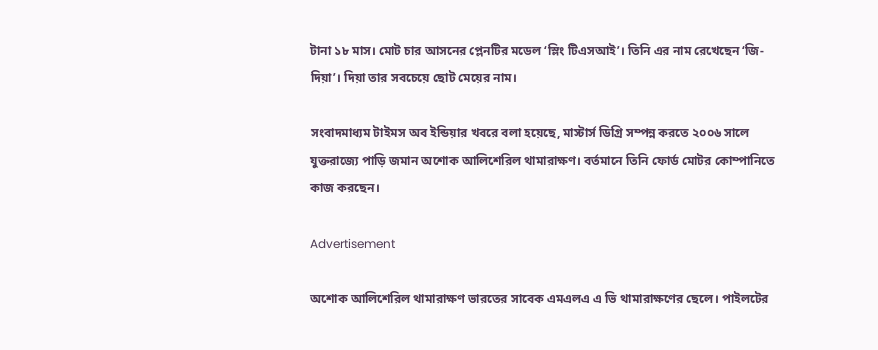টানা ১৮ মাস। মোট চার আসনের প্লেনটির মডেল ‘স্লিং টিএসআই’। তিনি এর নাম রেখেছেন ‘জি-দিয়া’। দিয়া তার সবচেয়ে ছোট মেয়ের নাম।

সংবাদমাধ্যম টাইমস অব ইন্ডিয়ার খবরে বলা হয়েছে, মাস্টার্স ডিগ্রি সম্পন্ন করতে ২০০৬ সালে যুক্তরাজ্যে পাড়ি জমান অশোক আলিশেরিল থামারাক্ষণ। বর্তমানে তিনি ফোর্ড মোটর কোম্পানিতে কাজ করছেন।

Advertisement

অশোক আলিশেরিল থামারাক্ষণ ভারতের সাবেক এমএলএ এ ভি থামারাক্ষণের ছেলে। পাইলটের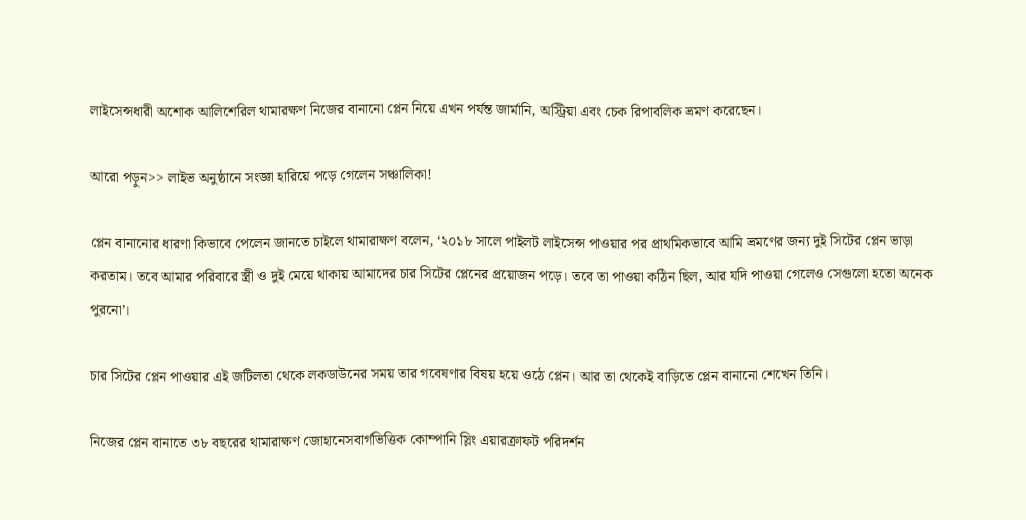লাইসেন্সধারী অশোক আলিশেরিল থামারক্ষণ নিজের বানানো প্লেন নিয়ে এখন পর্যন্ত জার্মানি, অস্ট্রিয়া এবং চেক রিপাবলিক ভ্রমণ করেছেন।

আরো পড়ুন>> লাইভ অনুষ্ঠানে সংজ্ঞা হারিয়ে পড়ে গেলেন সঞ্চালিকা!

প্লেন বানানোর ধারণা কিভাবে পেলেন জানতে চাইলে থামারাক্ষণ বলেন, ‘২০১৮ সালে পাইলট লাইসেন্স পাওয়ার পর প্রাথমিকভাবে আমি ভ্রমণের জন্য দুই সিটের প্লেন ভাড়া করতাম। তবে আমার পরিবারে স্ত্রী ও দুই মেয়ে থাকায় আমাদের চার সিটের প্লেনের প্রয়োজন পড়ে। তবে তা পাওয়া কঠিন ছিল, আর যদি পাওয়া গেলেও সেগুলো হতো অনেক পুরনো’।

চার সিটের প্লেন পাওয়ার এই জটিলতা থেকে লকডাউনের সময় তার গবেষণার বিষয় হয়ে ওঠে প্লেন। আর তা থেকেই বাড়িতে প্লেন বানানো শেখেন তিনি।

নিজের প্লেন বানাতে ৩৮ বছরের থামারাক্ষণ জোহানেসবার্গভিত্তিক কোম্পানি স্লিং এয়ারক্রাফট পরিদর্শন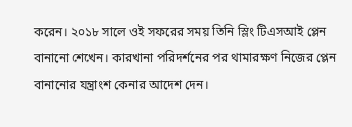করেন। ২০১৮ সালে ওই সফরের সময় তিনি স্লিং টিএসআই প্লেন বানানো শেখেন। কারখানা পরিদর্শনের পর থামারক্ষণ নিজের প্লেন বানানোর যন্ত্রাংশ কেনার আদেশ দেন।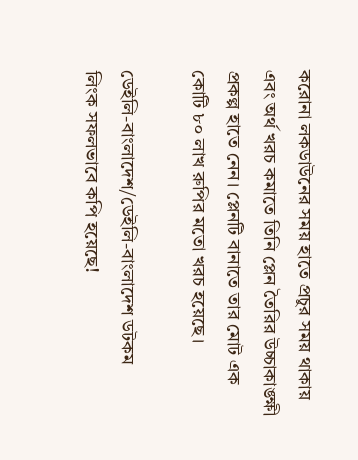করোনা লকডাউনের সময় হাতে প্রচুর সময় থাকায় এবং অর্থ খরচ কমাতে তিনি প্লেন তৈরির উচ্চাকাঙ্ক্ষী প্রকল্প হাতে নেন। প্লেনটি বানাতে তার মোট এক কোটি ৮০ লাখ রুপির মতো খরচ হয়েছে।

ডেইলি-বাংলাদেশ/ডেইলি-বাংলাদেশ ডটকম
লিংক সফলভাবে কপি হয়েছে!